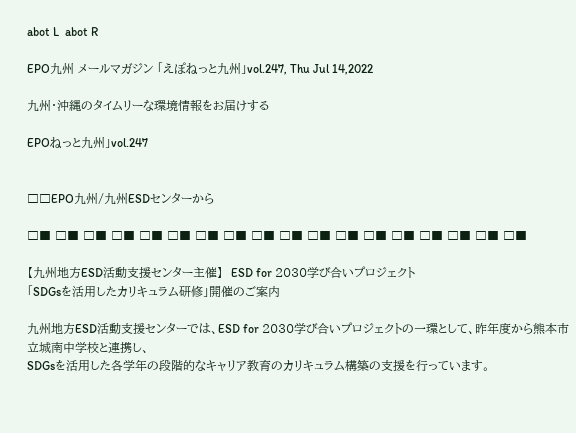abot L  abot R

EPO九州 メールマガジン 「えぽねっと九州」vol.247, Thu Jul 14,2022

九州・沖縄のタイムリーな環境情報をお届けする

EPOねっと九州」vol.247


□□EPO九州/九州ESDセンターから

□■ □■ □■ □■ □■ □■ □■ □■ □■ □■ □■ □■ □■ □■ □■ □■ □■ □■

【九州地方ESD活動支援センター主催】  ESD for 2030学び合いプロジェクト
「SDGsを活用したカリキュラム研修」開催のご案内

九州地方ESD活動支援センターでは、ESD for 2030学び合いプロジェクトの一環として、昨年度から熊本市立城南中学校と連携し、
SDGsを活用した各学年の段階的なキャリア教育のカリキュラム構築の支援を行っています。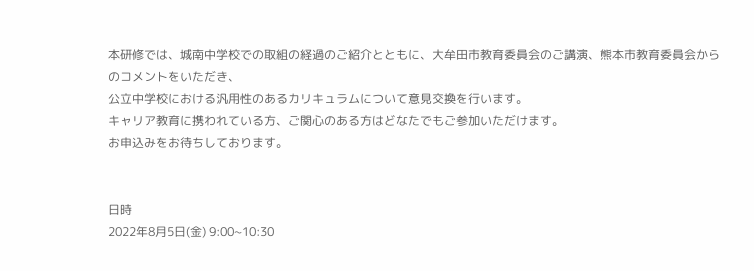本研修では、城南中学校での取組の経過のご紹介とともに、大牟田市教育委員会のご講演、熊本市教育委員会からのコメントをいただき、
公立中学校における汎用性のあるカリキュラムについて意見交換を行います。
キャリア教育に携われている方、ご関心のある方はどなたでもご参加いただけます。
お申込みをお待ちしております。


日時
2022年8月5日(金) 9:00~10:30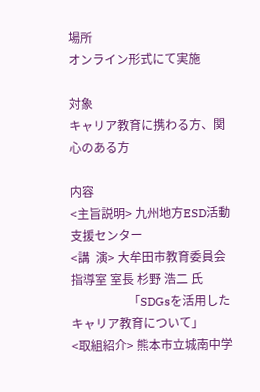場所
オンライン形式にて実施

対象
キャリア教育に携わる方、関心のある方

内容
<主旨説明> 九州地方ESD活動支援センター
<講  演> 大牟田市教育委員会 指導室 室長 杉野 浩二 氏
                   「SDGsを活用したキャリア教育について」
<取組紹介> 熊本市立城南中学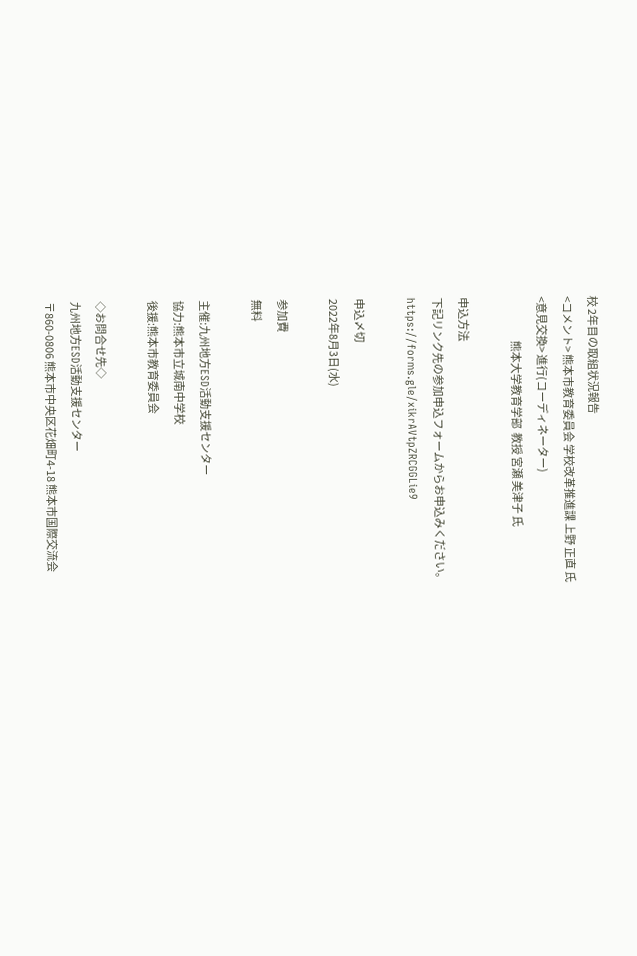校 2年目の取組状況報告
<コメント> 熊本市教育委員会 学校改革推進課 上野 正直 氏
<意見交換> 進行(コーディネーター)
                      熊本大学教育学部  教授 宮瀬 美津子 氏

申込方法
下記リンク先の参加申込フォームからお申込みください。
https://forms.gle/xikrAVtpZRCGGLie9

申込〆切
2022年8月3日(水)

参加費
無料

主催:九州地方ESD活動支援センター
協力:熊本市立城南中学校
後援:熊本市教育委員会

◇お問合せ先◇
九州地方ESD活動支援センター
〒860-0806 熊本市中央区花畑町4-18 熊本市国際交流会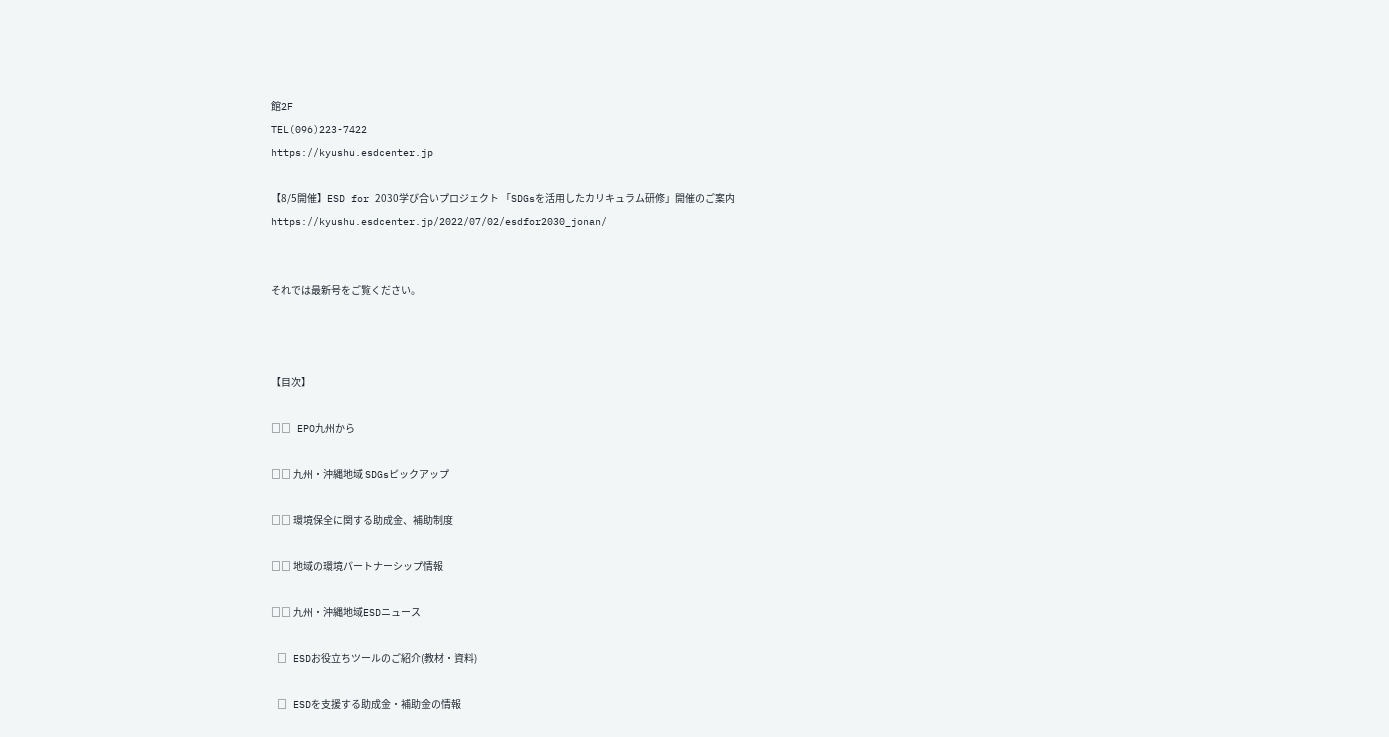館2F
TEL(096)223-7422
https://kyushu.esdcenter.jp

【8/5開催】ESD for 2030学び合いプロジェクト 「SDGsを活用したカリキュラム研修」開催のご案内
https://kyushu.esdcenter.jp/2022/07/02/esdfor2030_jonan/


それでは最新号をご覧ください。



【目次】

□□ EPO九州から

□□ 九州・沖縄地域 SDGsピックアップ

□□ 環境保全に関する助成金、補助制度

□□ 地域の環境パートナーシップ情報

□□ 九州・沖縄地域ESDニュース

 □ ESDお役立ちツールのご紹介(教材・資料)

 □ ESDを支援する助成金・補助金の情報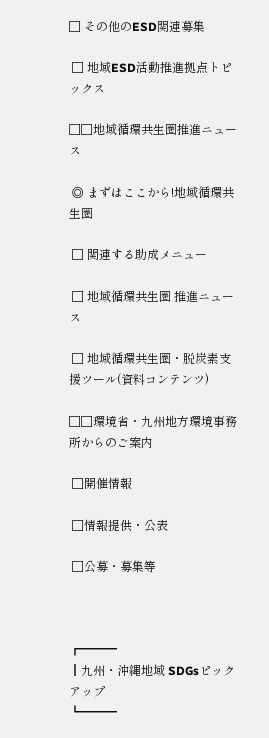□ その他のESD関連募集

 □ 地域ESD活動推進拠点トピックス

□□地域循環共生圏推進ニュース

 ◎ まずはここから!地域循環共生圏

 □ 関連する助成メニュー

 □ 地域循環共生圏 推進ニュース

 □ 地域循環共生圏・脱炭素支援ツール(資料コンテンツ)

□□環境省・九州地方環境事務所からのご案内

 □開催情報

 □情報提供・公表

 □公募・募集等



┏━━━
┃九州・沖縄地域 SDGsピックアップ
┗━━━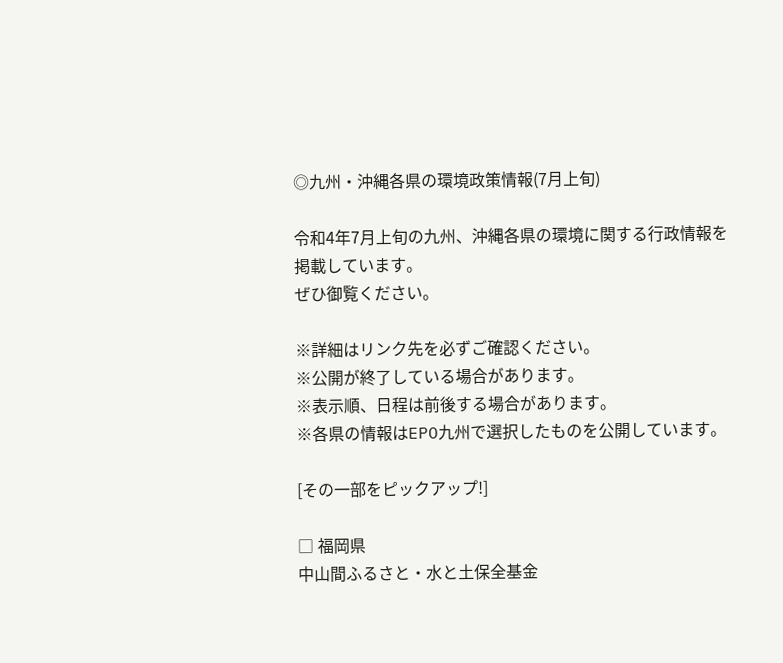◎九州・沖縄各県の環境政策情報(7月上旬)

令和4年7月上旬の九州、沖縄各県の環境に関する行政情報を掲載しています。
ぜひ御覧ください。

※詳細はリンク先を必ずご確認ください。
※公開が終了している場合があります。
※表示順、日程は前後する場合があります。
※各県の情報はEPO九州で選択したものを公開しています。

[その一部をピックアップ!]

□ 福岡県
中山間ふるさと・水と土保全基金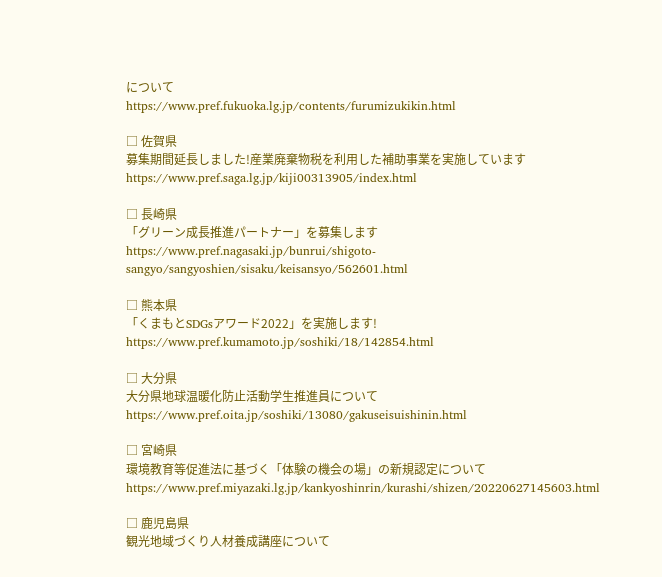について
https://www.pref.fukuoka.lg.jp/contents/furumizukikin.html

□ 佐賀県
募集期間延長しました!産業廃棄物税を利用した補助事業を実施しています
https://www.pref.saga.lg.jp/kiji00313905/index.html

□ 長崎県
「グリーン成長推進パートナー」を募集します
https://www.pref.nagasaki.jp/bunrui/shigoto-sangyo/sangyoshien/sisaku/keisansyo/562601.html

□ 熊本県
「くまもとSDGsアワード2022」を実施します!
https://www.pref.kumamoto.jp/soshiki/18/142854.html

□ 大分県
大分県地球温暖化防止活動学生推進員について
https://www.pref.oita.jp/soshiki/13080/gakuseisuishinin.html

□ 宮崎県
環境教育等促進法に基づく「体験の機会の場」の新規認定について
https://www.pref.miyazaki.lg.jp/kankyoshinrin/kurashi/shizen/20220627145603.html

□ 鹿児島県
観光地域づくり人材養成講座について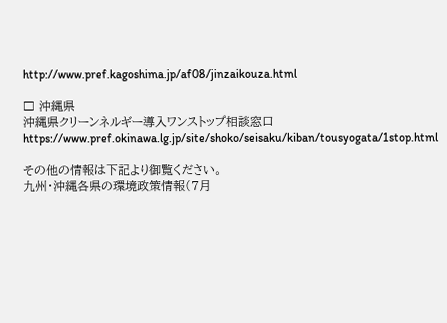http://www.pref.kagoshima.jp/af08/jinzaikouza.html

□ 沖縄県
沖縄県クリーンネルギー導入ワンストップ相談窓口
https://www.pref.okinawa.lg.jp/site/shoko/seisaku/kiban/tousyogata/1stop.html

その他の情報は下記より御覧ください。
九州・沖縄各県の環境政策情報(7月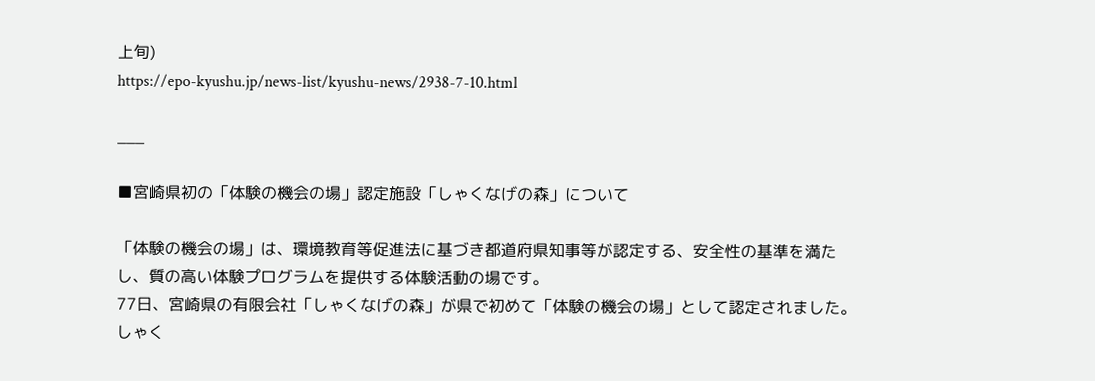上旬)
https://epo-kyushu.jp/news-list/kyushu-news/2938-7-10.html

___

■宮崎県初の「体験の機会の場」認定施設「しゃくなげの森」について

「体験の機会の場」は、環境教育等促進法に基づき都道府県知事等が認定する、安全性の基準を満たし、質の高い体験プログラムを提供する体験活動の場です。
77日、宮崎県の有限会社「しゃくなげの森」が県で初めて「体験の機会の場」として認定されました。
しゃく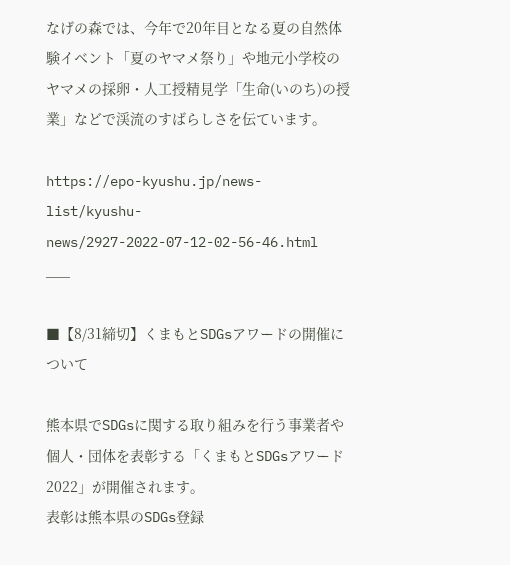なげの森では、今年で20年目となる夏の自然体験イベント「夏のヤマメ祭り」や地元小学校のヤマメの採卵・人工授精見学「生命(いのち)の授業」などで渓流のすばらしさを伝ています。

https://epo-kyushu.jp/news-list/kyushu-news/2927-2022-07-12-02-56-46.html
___

■【8/31締切】くまもとSDGsアワードの開催について

熊本県でSDGsに関する取り組みを行う事業者や個人・団体を表彰する「くまもとSDGsアワード2022」が開催されます。
表彰は熊本県のSDGs登録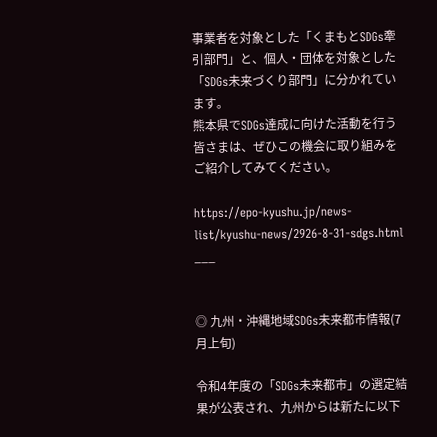事業者を対象とした「くまもとSDGs牽引部門」と、個人・団体を対象とした「SDGs未来づくり部門」に分かれています。
熊本県でSDGs達成に向けた活動を行う皆さまは、ぜひこの機会に取り組みをご紹介してみてください。

https://epo-kyushu.jp/news-list/kyushu-news/2926-8-31-sdgs.html
___


◎ 九州・沖縄地域SDGs未来都市情報(7月上旬)

令和4年度の「SDGs未来都市」の選定結果が公表され、九州からは新たに以下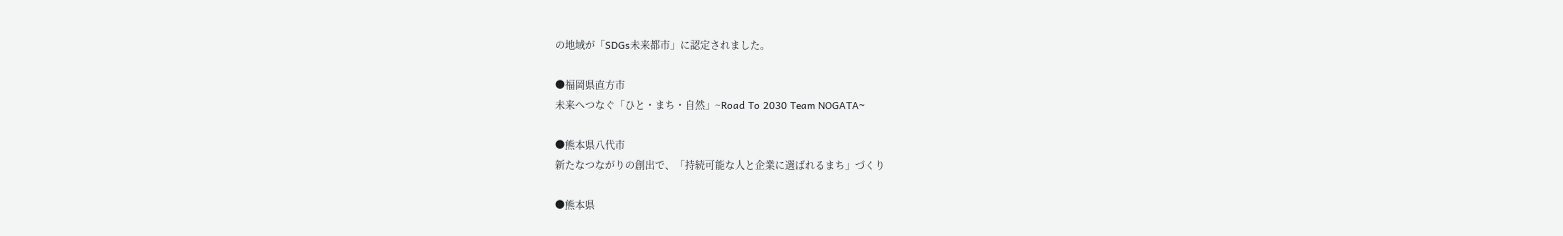の地域が「SDGs未来都市」に認定されました。

●福岡県直方市
未来へつなぐ「ひと・まち・自然」~Road To 2030 Team NOGATA~

●熊本県八代市
新たなつながりの創出で、「持続可能な人と企業に選ばれるまち」づくり

●熊本県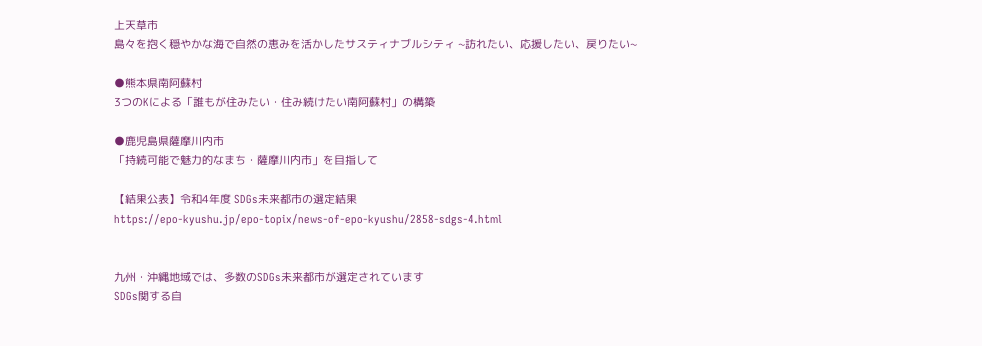上天草市
島々を抱く穏やかな海で自然の恵みを活かしたサスティナブルシティ ~訪れたい、応援したい、戻りたい~

●熊本県南阿蘇村
3つのKによる「誰もが住みたい・住み続けたい南阿蘇村」の構築

●鹿児島県薩摩川内市
「持続可能で魅力的なまち・薩摩川内市」を目指して

【結果公表】令和4年度 SDGs未来都市の選定結果
https://epo-kyushu.jp/epo-topix/news-of-epo-kyushu/2858-sdgs-4.html


九州・沖縄地域では、多数のSDGs未来都市が選定されています
SDGs関する自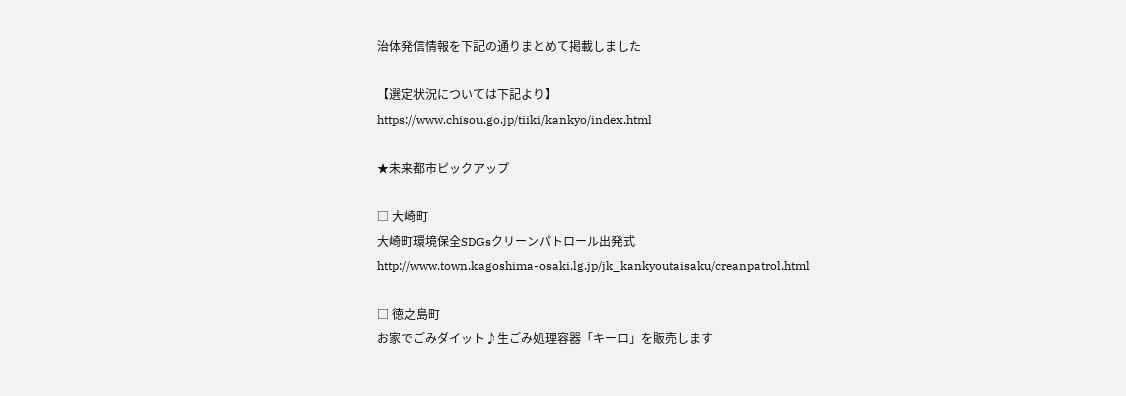治体発信情報を下記の通りまとめて掲載しました

【選定状況については下記より】
https://www.chisou.go.jp/tiiki/kankyo/index.html

★未来都市ピックアップ

□ 大崎町
大崎町環境保全SDGsクリーンパトロール出発式
http://www.town.kagoshima-osaki.lg.jp/jk_kankyoutaisaku/creanpatrol.html

□ 徳之島町
お家でごみダイット♪生ごみ処理容器「キーロ」を販売します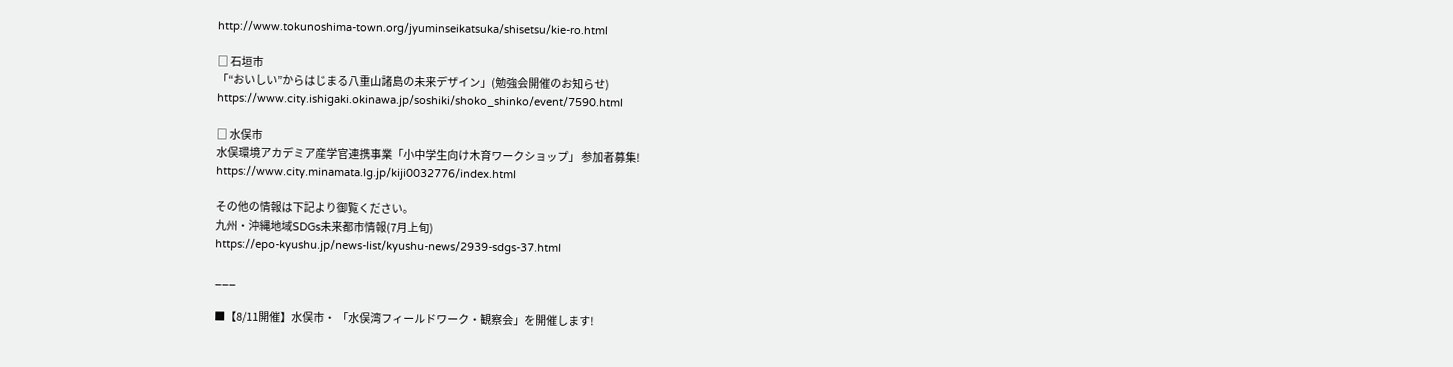http://www.tokunoshima-town.org/jyuminseikatsuka/shisetsu/kie-ro.html

□ 石垣市
「“おいしい”からはじまる八重山諸島の未来デザイン」(勉強会開催のお知らせ)
https://www.city.ishigaki.okinawa.jp/soshiki/shoko_shinko/event/7590.html

□ 水俣市
水俣環境アカデミア産学官連携事業「小中学生向け木育ワークショップ」 参加者募集!
https://www.city.minamata.lg.jp/kiji0032776/index.html

その他の情報は下記より御覧ください。
九州・沖縄地域SDGs未来都市情報(7月上旬)
https://epo-kyushu.jp/news-list/kyushu-news/2939-sdgs-37.html

___

■【8/11開催】水俣市・ 「水俣湾フィールドワーク・観察会」を開催します!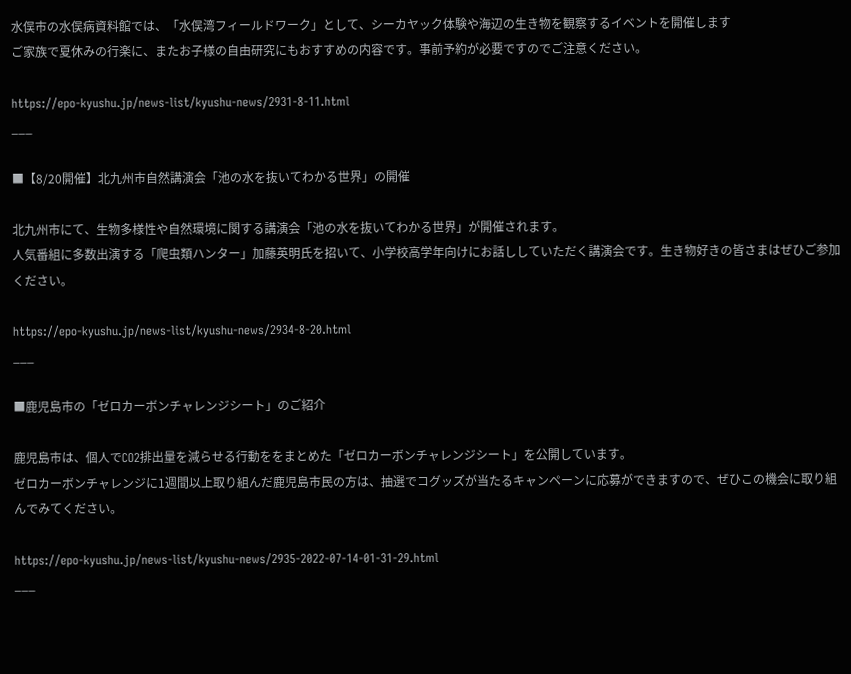水俣市の水俣病資料館では、「水俣湾フィールドワーク」として、シーカヤック体験や海辺の生き物を観察するイベントを開催します
ご家族で夏休みの行楽に、またお子様の自由研究にもおすすめの内容です。事前予約が必要ですのでご注意ください。

https://epo-kyushu.jp/news-list/kyushu-news/2931-8-11.html
___

■【8/20開催】北九州市自然講演会「池の水を抜いてわかる世界」の開催

北九州市にて、生物多様性や自然環境に関する講演会「池の水を抜いてわかる世界」が開催されます。
人気番組に多数出演する「爬虫類ハンター」加藤英明氏を招いて、小学校高学年向けにお話ししていただく講演会です。生き物好きの皆さまはぜひご参加ください。

https://epo-kyushu.jp/news-list/kyushu-news/2934-8-20.html
___

■鹿児島市の「ゼロカーボンチャレンジシート」のご紹介

鹿児島市は、個人でCO2排出量を減らせる行動ををまとめた「ゼロカーボンチャレンジシート」を公開しています。
ゼロカーボンチャレンジに1週間以上取り組んだ鹿児島市民の方は、抽選でコグッズが当たるキャンペーンに応募ができますので、ぜひこの機会に取り組んでみてください。

https://epo-kyushu.jp/news-list/kyushu-news/2935-2022-07-14-01-31-29.html
___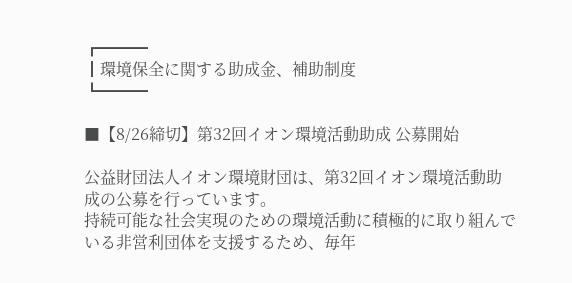┏━━━
┃環境保全に関する助成金、補助制度
┗━━━

■【8/26締切】第32回イオン環境活動助成 公募開始

公益財団法人イオン環境財団は、第32回イオン環境活動助成の公募を行っています。
持続可能な社会実現のための環境活動に積極的に取り組んでいる非営利団体を支援するため、毎年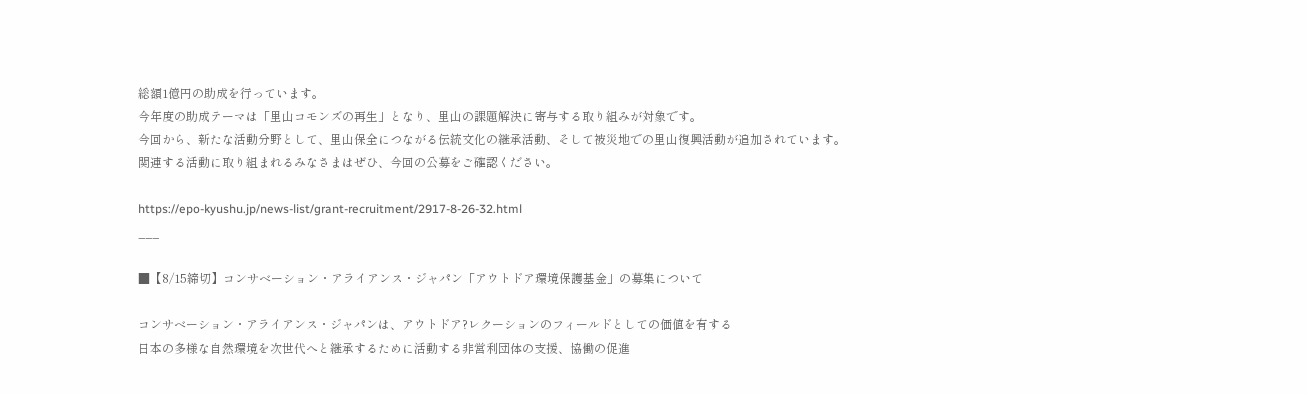総額1億円の助成を行っています。
今年度の助成テーマは「里山コモンズの再生」となり、里山の課題解決に寄与する取り組みが対象です。
今回から、新たな活動分野として、里山保全につながる伝統文化の継承活動、そして被災地での里山復興活動が追加されています。
関連する活動に取り組まれるみなさまはぜひ、今回の公募をご確認ください。

https://epo-kyushu.jp/news-list/grant-recruitment/2917-8-26-32.html
___

■【8/15締切】コンサベーション・アライアンス・ジャパン「アウトドア環境保護基金」の募集について

コンサベーション・アライアンス・ジャパンは、アウトドア?レクーションのフィールドとしての価値を有する
日本の多様な自然環境を次世代へと継承するために活動する非営利団体の支援、協働の促進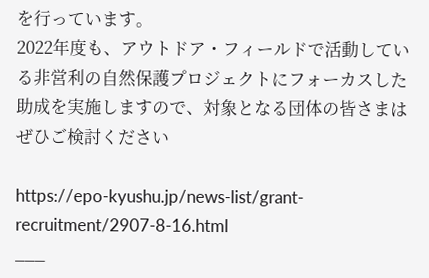を行っています。
2022年度も、アウトドア・フィールドで活動している非営利の自然保護プロジェクトにフォーカスした助成を実施しますので、対象となる団体の皆さまはぜひご検討ください

https://epo-kyushu.jp/news-list/grant-recruitment/2907-8-16.html
___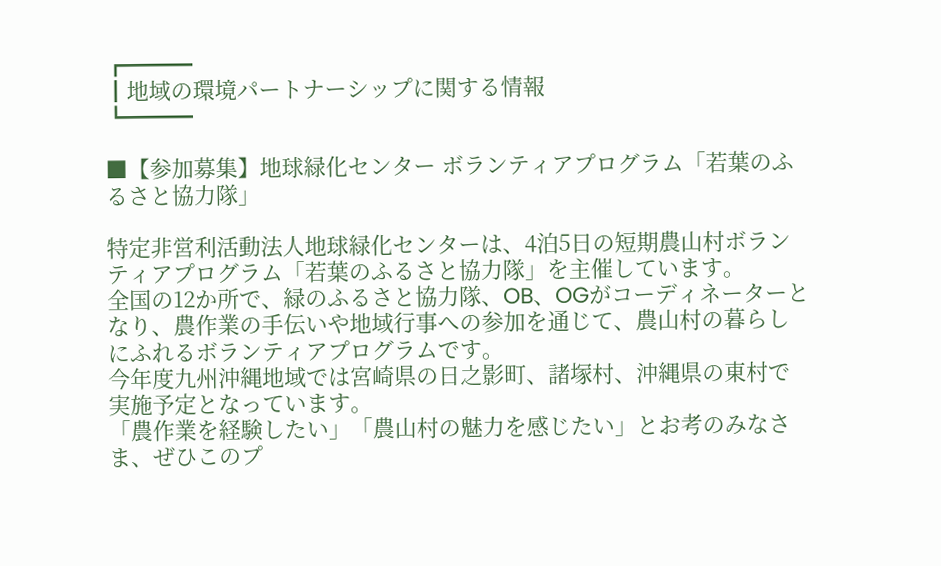┏━━━
┃地域の環境パートナーシップに関する情報
┗━━━

■【参加募集】地球緑化センター ボランティアプログラム「若葉のふるさと協力隊」

特定非営利活動法人地球緑化センターは、4泊5日の短期農山村ボランティアプログラム「若葉のふるさと協力隊」を主催しています。
全国の12か所で、緑のふるさと協力隊、OB、OGがコーディネーターとなり、農作業の手伝いや地域行事への参加を通じて、農山村の暮らしにふれるボランティアプログラムです。
今年度九州沖縄地域では宮崎県の日之影町、諸塚村、沖縄県の東村で実施予定となっています。
「農作業を経験したい」「農山村の魅力を感じたい」とお考のみなさま、ぜひこのプ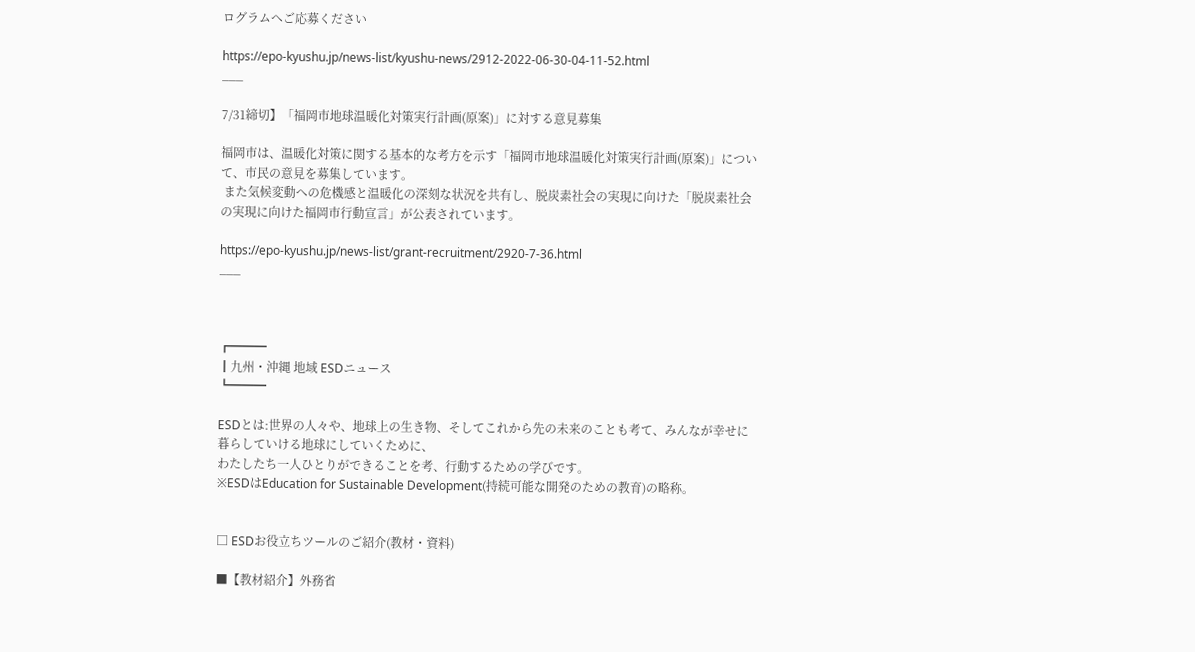ログラムへご応募ください

https://epo-kyushu.jp/news-list/kyushu-news/2912-2022-06-30-04-11-52.html
___

7/31締切】「福岡市地球温暖化対策実行計画(原案)」に対する意見募集

福岡市は、温暖化対策に関する基本的な考方を示す「福岡市地球温暖化対策実行計画(原案)」について、市民の意見を募集しています。
 また気候変動への危機感と温暖化の深刻な状況を共有し、脱炭素社会の実現に向けた「脱炭素社会の実現に向けた福岡市行動宣言」が公表されています。

https://epo-kyushu.jp/news-list/grant-recruitment/2920-7-36.html
___



┏━━━
┃九州・沖縄 地域 ESDニュース
┗━━━

ESDとは:世界の人々や、地球上の生き物、そしてこれから先の未来のことも考て、みんなが幸せに暮らしていける地球にしていくために、
わたしたち一人ひとりができることを考、行動するための学びです。
※ESDはEducation for Sustainable Development(持続可能な開発のための教育)の略称。


□ ESDお役立ちツールのご紹介(教材・資料)

■【教材紹介】外務省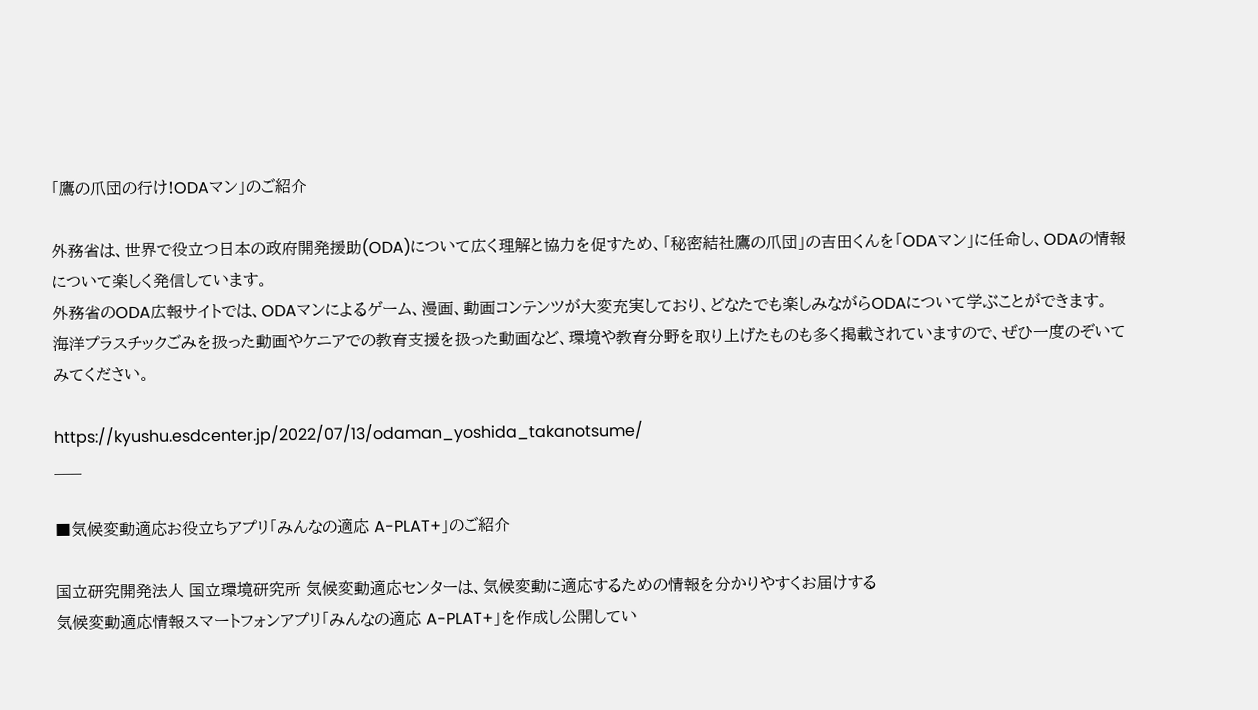「鷹の爪団の行け!ODAマン」のご紹介

外務省は、世界で役立つ日本の政府開発援助(ODA)について広く理解と協力を促すため、「秘密結社鷹の爪団」の吉田くんを「ODAマン」に任命し、ODAの情報について楽しく発信しています。
外務省のODA広報サイトでは、ODAマンによるゲーム、漫画、動画コンテンツが大変充実しており、どなたでも楽しみながらODAについて学ぶことができます。
海洋プラスチックごみを扱った動画やケニアでの教育支援を扱った動画など、環境や教育分野を取り上げたものも多く掲載されていますので、ぜひ一度のぞいてみてください。

https://kyushu.esdcenter.jp/2022/07/13/odaman_yoshida_takanotsume/
___

■気候変動適応お役立ちアプリ「みんなの適応 A-PLAT+」のご紹介

国立研究開発法人 国立環境研究所 気候変動適応センターは、気候変動に適応するための情報を分かりやすくお届けする
気候変動適応情報スマートフォンアプリ「みんなの適応 A-PLAT+」を作成し公開してい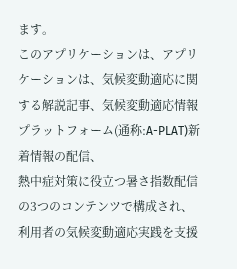ます。
このアプリケーションは、アプリケーションは、気候変動適応に関する解説記事、気候変動適応情報プラットフォーム(通称:A-PLAT)新着情報の配信、
熱中症対策に役立つ暑さ指数配信の3つのコンテンツで構成され、利用者の気候変動適応実践を支援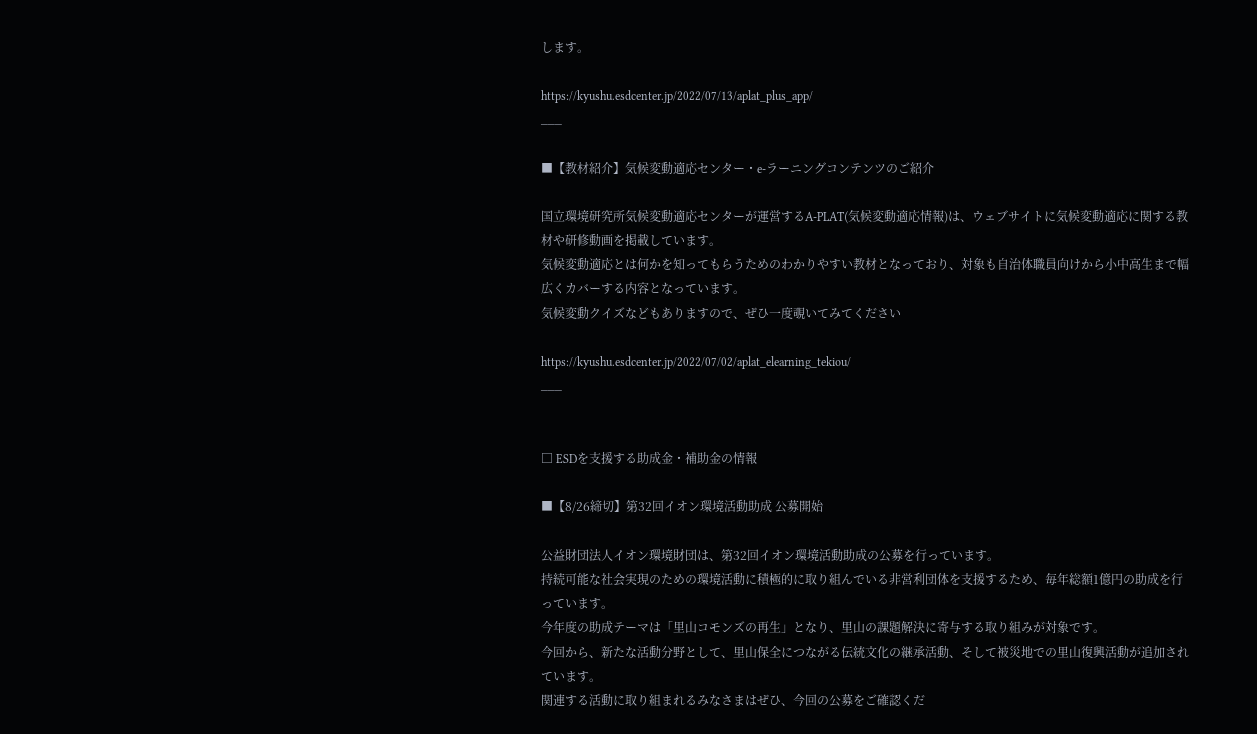します。

https://kyushu.esdcenter.jp/2022/07/13/aplat_plus_app/
___

■【教材紹介】気候変動適応センター・e-ラーニングコンテンツのご紹介

国立環境研究所気候変動適応センターが運営するA-PLAT(気候変動適応情報)は、ウェブサイトに気候変動適応に関する教材や研修動画を掲載しています。
気候変動適応とは何かを知ってもらうためのわかりやすい教材となっており、対象も自治体職員向けから小中高生まで幅広くカバーする内容となっています。
気候変動クイズなどもありますので、ぜひ一度覗いてみてください

https://kyushu.esdcenter.jp/2022/07/02/aplat_elearning_tekiou/
___


□ ESDを支援する助成金・補助金の情報

■【8/26締切】第32回イオン環境活動助成 公募開始

公益財団法人イオン環境財団は、第32回イオン環境活動助成の公募を行っています。
持続可能な社会実現のための環境活動に積極的に取り組んでいる非営利団体を支援するため、毎年総額1億円の助成を行っています。
今年度の助成テーマは「里山コモンズの再生」となり、里山の課題解決に寄与する取り組みが対象です。
今回から、新たな活動分野として、里山保全につながる伝統文化の継承活動、そして被災地での里山復興活動が追加されています。
関連する活動に取り組まれるみなさまはぜひ、今回の公募をご確認くだ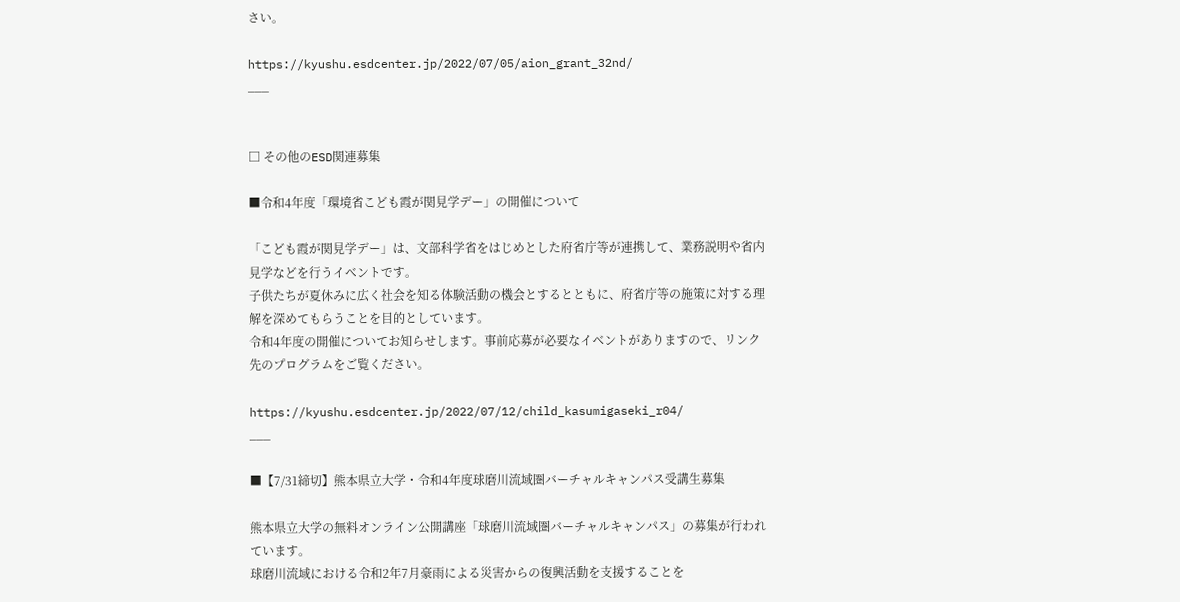さい。

https://kyushu.esdcenter.jp/2022/07/05/aion_grant_32nd/
___


□ その他のESD関連募集

■令和4年度「環境省こども霞が関見学デー」の開催について

「こども霞が関見学デー」は、文部科学省をはじめとした府省庁等が連携して、業務説明や省内見学などを行うイベントです。
子供たちが夏休みに広く社会を知る体験活動の機会とするとともに、府省庁等の施策に対する理解を深めてもらうことを目的としています。
令和4年度の開催についてお知らせします。事前応募が必要なイベントがありますので、リンク先のプログラムをご覧ください。

https://kyushu.esdcenter.jp/2022/07/12/child_kasumigaseki_r04/
___

■【7/31締切】熊本県立大学・令和4年度球磨川流域圏バーチャルキャンパス受講生募集

熊本県立大学の無料オンライン公開講座「球磨川流域圏バーチャルキャンパス」の募集が行われています。
球磨川流域における令和2年7月豪雨による災害からの復興活動を支援することを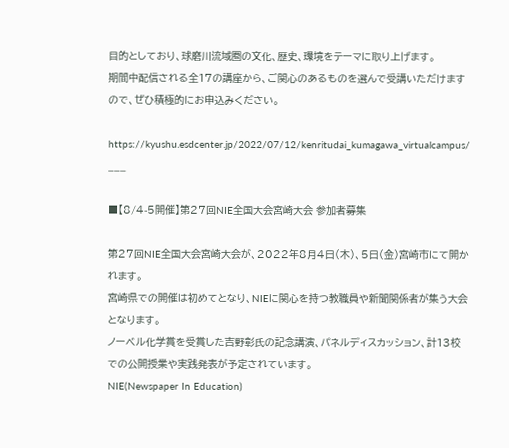目的としており、球磨川流域圏の文化、歴史、環境をテーマに取り上げます。
期間中配信される全17の講座から、ご関心のあるものを選んで受講いただけますので、ぜひ積極的にお申込みください。

https://kyushu.esdcenter.jp/2022/07/12/kenritudai_kumagawa_virtualcampus/
___

■【8/4-5開催】第27回NIE全国大会宮崎大会 参加者募集

第27回NIE全国大会宮崎大会が、2022年8月4日(木)、5日(金)宮崎市にて開かれます。
宮崎県での開催は初めてとなり、NIEに関心を持つ教職員や新聞関係者が集う大会となります。
ノーベル化学賞を受賞した吉野彰氏の記念講演、パネルディスカッション、計13校での公開授業や実践発表が予定されています。
NIE(Newspaper In Education)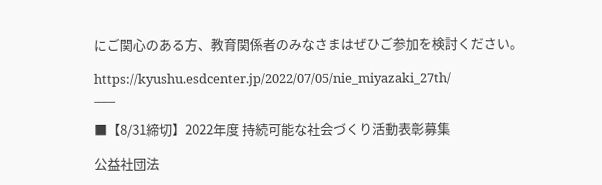にご関心のある方、教育関係者のみなさまはぜひご参加を検討ください。

https://kyushu.esdcenter.jp/2022/07/05/nie_miyazaki_27th/
___

■【8/31締切】2022年度 持続可能な社会づくり活動表彰募集

公益社団法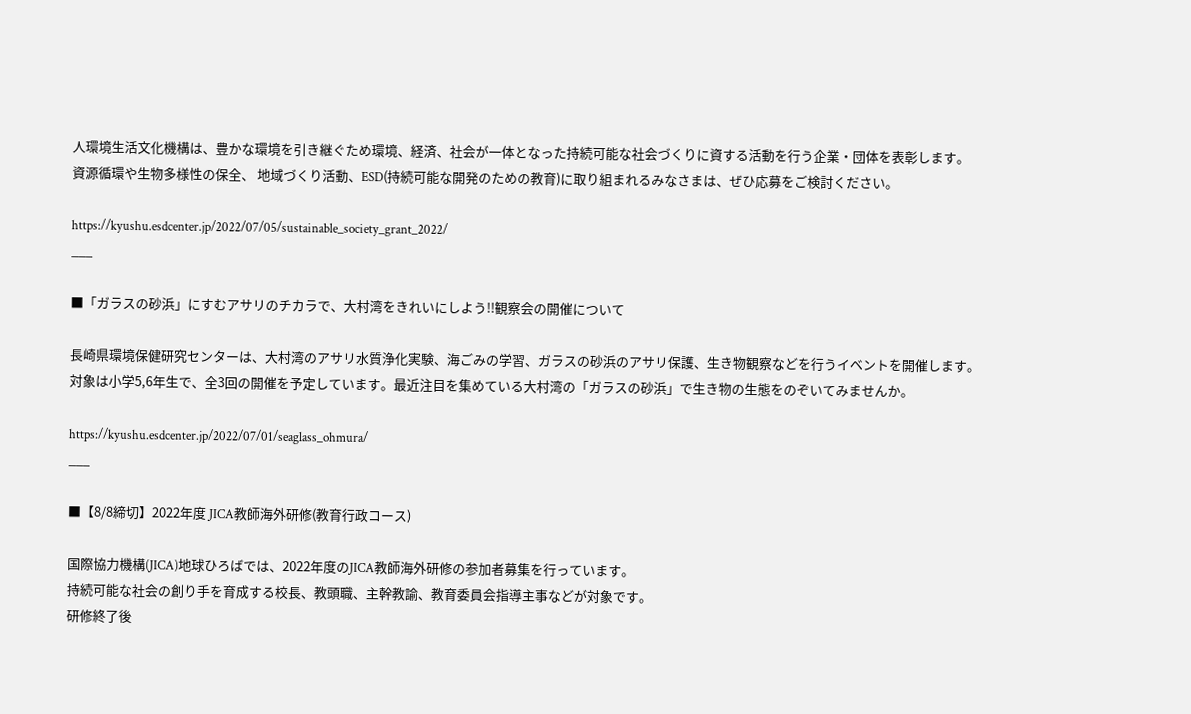人環境生活文化機構は、豊かな環境を引き継ぐため環境、経済、社会が一体となった持続可能な社会づくりに資する活動を行う企業・団体を表彰します。
資源循環や生物多様性の保全、 地域づくり活動、ESD(持続可能な開発のための教育)に取り組まれるみなさまは、ぜひ応募をご検討ください。

https://kyushu.esdcenter.jp/2022/07/05/sustainable_society_grant_2022/
___

■「ガラスの砂浜」にすむアサリのチカラで、大村湾をきれいにしよう!!観察会の開催について

長崎県環境保健研究センターは、大村湾のアサリ水質浄化実験、海ごみの学習、ガラスの砂浜のアサリ保護、生き物観察などを行うイベントを開催します。
対象は小学5,6年生で、全3回の開催を予定しています。最近注目を集めている大村湾の「ガラスの砂浜」で生き物の生態をのぞいてみませんか。

https://kyushu.esdcenter.jp/2022/07/01/seaglass_ohmura/
___

■【8/8締切】2022年度 JICA教師海外研修(教育行政コース)

国際協力機構(JICA)地球ひろばでは、2022年度のJICA教師海外研修の参加者募集を行っています。
持続可能な社会の創り手を育成する校長、教頭職、主幹教諭、教育委員会指導主事などが対象です。
研修終了後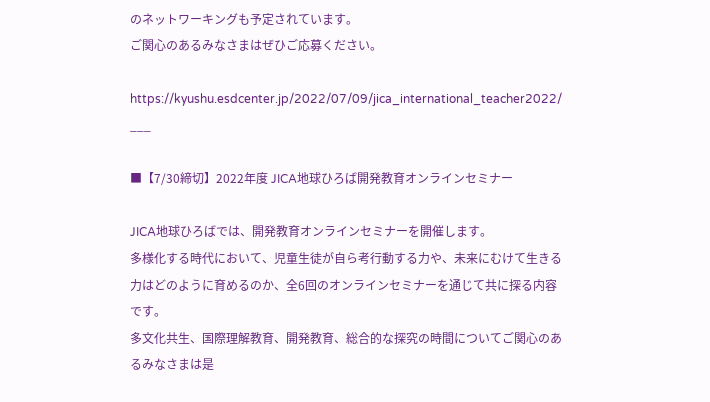のネットワーキングも予定されています。
ご関心のあるみなさまはぜひご応募ください。

https://kyushu.esdcenter.jp/2022/07/09/jica_international_teacher2022/
___

■【7/30締切】2022年度 JICA地球ひろば開発教育オンラインセミナー

JICA地球ひろばでは、開発教育オンラインセミナーを開催します。
多様化する時代において、児童生徒が自ら考行動する力や、未来にむけて生きる力はどのように育めるのか、全6回のオンラインセミナーを通じて共に探る内容です。
多文化共生、国際理解教育、開発教育、総合的な探究の時間についてご関心のあるみなさまは是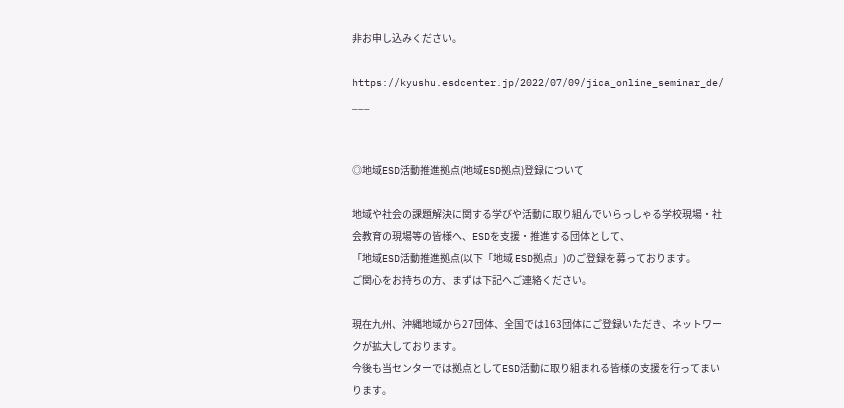非お申し込みください。

https://kyushu.esdcenter.jp/2022/07/09/jica_online_seminar_de/
___


◎地域ESD活動推進拠点(地域ESD拠点)登録について

地域や社会の課題解決に関する学びや活動に取り組んでいらっしゃる学校現場・社会教育の現場等の皆様へ、ESDを支援・推進する団体として、
「地域ESD活動推進拠点(以下「地域 ESD拠点」)のご登録を募っております。
ご関心をお持ちの方、まずは下記へご連絡ください。

現在九州、沖縄地域から27団体、全国では163団体にご登録いただき、ネットワークが拡大しております。
今後も当センターでは拠点としてESD活動に取り組まれる皆様の支援を行ってまいります。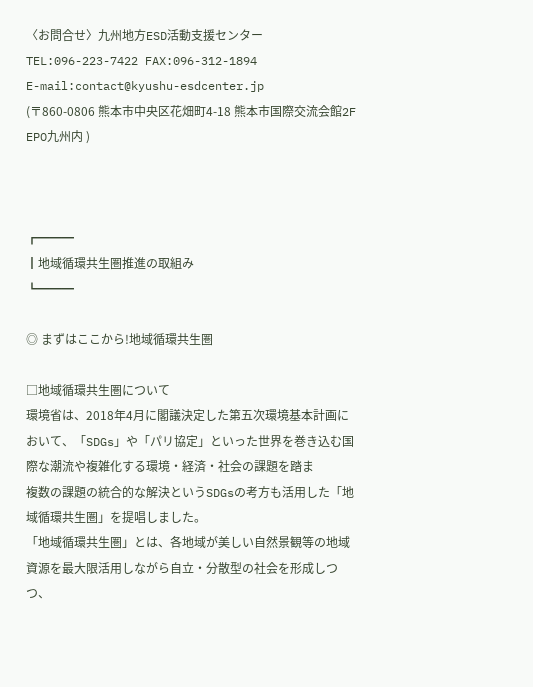〈お問合せ〉九州地方ESD活動支援センター
TEL:096-223-7422 FAX:096-312-1894
E-mail:contact@kyushu-esdcenter.jp
(〒860-0806 熊本市中央区花畑町4-18 熊本市国際交流会館2F EPO九州内 )



┏━━━
┃地域循環共生圏推進の取組み
┗━━━

◎ まずはここから!地域循環共生圏

□地域循環共生圏について
環境省は、2018年4月に閣議決定した第五次環境基本計画において、「SDGs」や「パリ協定」といった世界を巻き込む国際な潮流や複雑化する環境・経済・社会の課題を踏ま
複数の課題の統合的な解決というSDGsの考方も活用した「地域循環共生圏」を提唱しました。
「地域循環共生圏」とは、各地域が美しい自然景観等の地域資源を最大限活用しながら自立・分散型の社会を形成しつつ、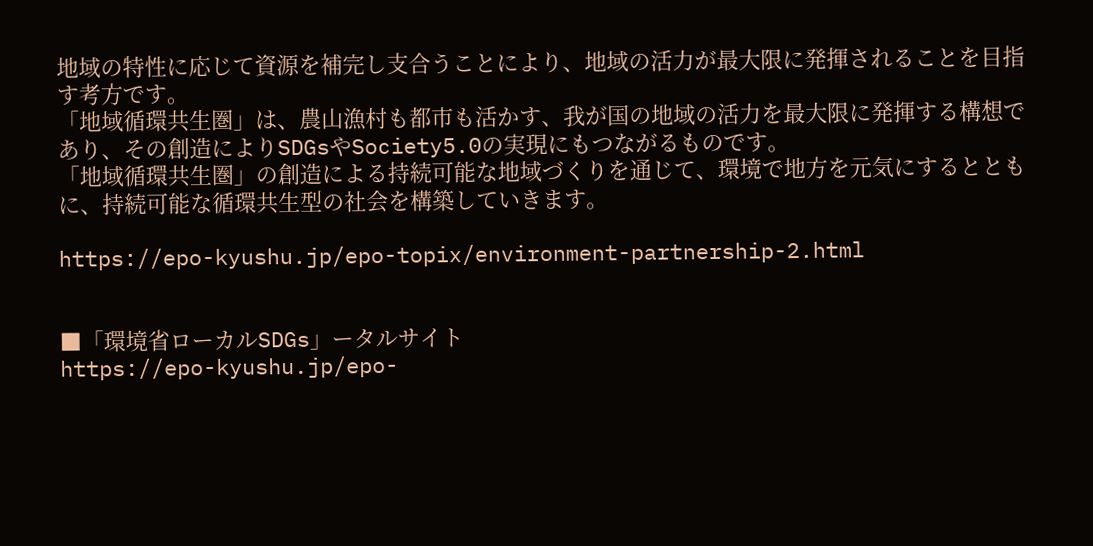地域の特性に応じて資源を補完し支合うことにより、地域の活力が最大限に発揮されることを目指す考方です。
「地域循環共生圏」は、農山漁村も都市も活かす、我が国の地域の活力を最大限に発揮する構想であり、その創造によりSDGsやSociety5.0の実現にもつながるものです。
「地域循環共生圏」の創造による持続可能な地域づくりを通じて、環境で地方を元気にするとともに、持続可能な循環共生型の社会を構築していきます。

https://epo-kyushu.jp/epo-topix/environment-partnership-2.html


■「環境省ローカルSDGs」ータルサイト
https://epo-kyushu.jp/epo-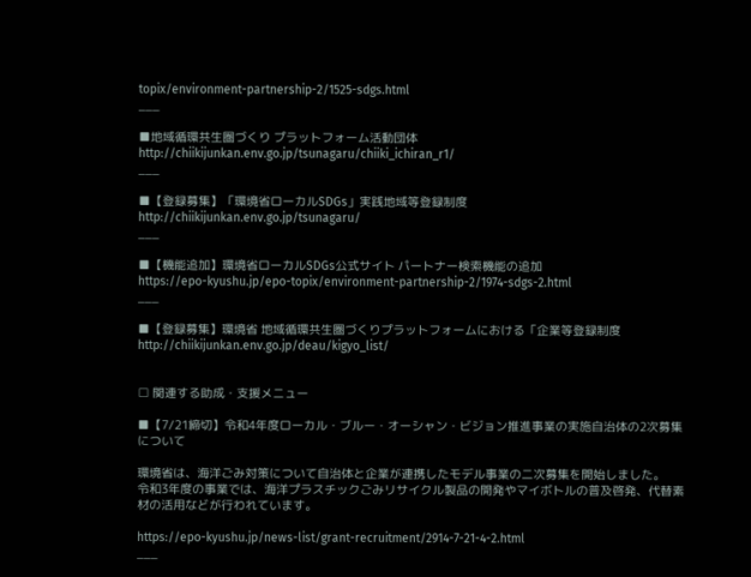topix/environment-partnership-2/1525-sdgs.html
___

■地域循環共生圏づくり プラットフォーム活動団体
http://chiikijunkan.env.go.jp/tsunagaru/chiiki_ichiran_r1/
___

■【登録募集】「環境省ローカルSDGs」実践地域等登録制度
http://chiikijunkan.env.go.jp/tsunagaru/
___

■【機能追加】環境省ローカルSDGs公式サイト パートナー検索機能の追加
https://epo-kyushu.jp/epo-topix/environment-partnership-2/1974-sdgs-2.html
___

■【登録募集】環境省 地域循環共生圏づくりプラットフォームにおける「企業等登録制度
http://chiikijunkan.env.go.jp/deau/kigyo_list/


□ 関連する助成・支援メニュー

■【7/21締切】令和4年度ローカル・ブルー・オーシャン・ビジョン推進事業の実施自治体の2次募集について

環境省は、海洋ごみ対策について自治体と企業が連携したモデル事業の二次募集を開始しました。
令和3年度の事業では、海洋プラスチックごみリサイクル製品の開発やマイボトルの普及啓発、代替素材の活用などが行われています。

https://epo-kyushu.jp/news-list/grant-recruitment/2914-7-21-4-2.html
___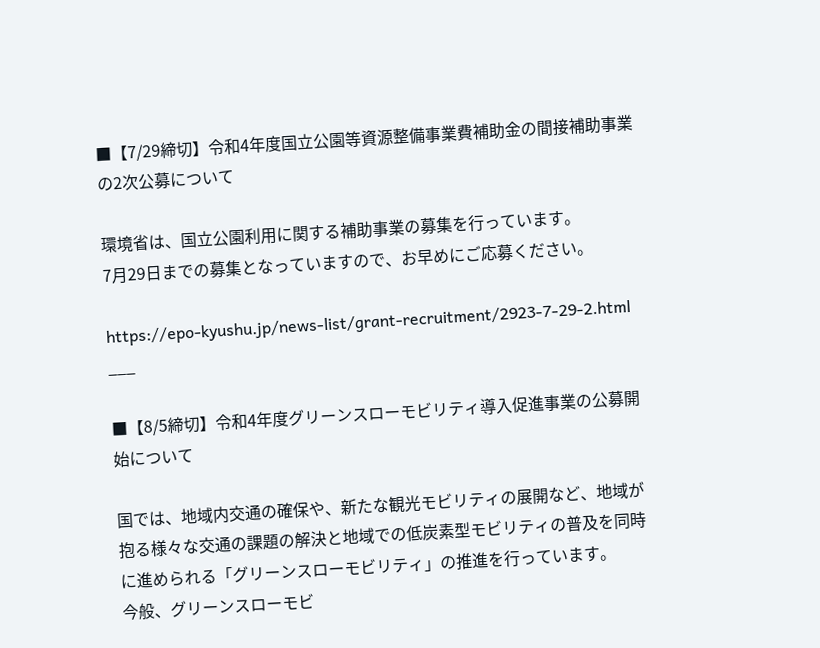■【7/29締切】令和4年度国立公園等資源整備事業費補助金の間接補助事業の2次公募について

環境省は、国立公園利用に関する補助事業の募集を行っています。
7月29日までの募集となっていますので、お早めにご応募ください。

https://epo-kyushu.jp/news-list/grant-recruitment/2923-7-29-2.html
___

■【8/5締切】令和4年度グリーンスローモビリティ導入促進事業の公募開始について

国では、地域内交通の確保や、新たな観光モビリティの展開など、地域が抱る様々な交通の課題の解決と地域での低炭素型モビリティの普及を同時に進められる「グリーンスローモビリティ」の推進を行っています。
今般、グリーンスローモビ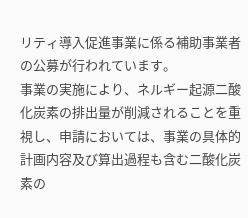リティ導入促進事業に係る補助事業者の公募が行われています。
事業の実施により、ネルギー起源二酸化炭素の排出量が削減されることを重視し、申請においては、事業の具体的計画内容及び算出過程も含む二酸化炭素の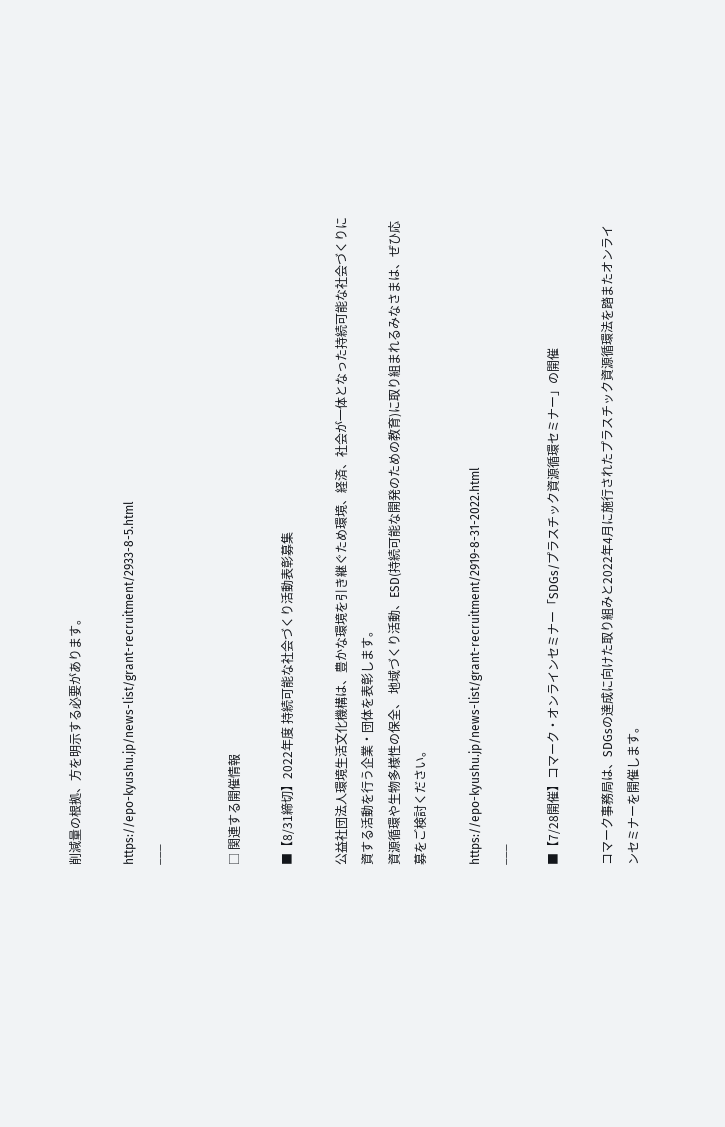削減量の根拠、方を明示する必要があります。

https://epo-kyushu.jp/news-list/grant-recruitment/2933-8-5.html
___


□ 関連する開催情報

■【8/31締切】2022年度 持続可能な社会づくり活動表彰募集

公益社団法人環境生活文化機構は、豊かな環境を引き継ぐため環境、経済、社会が一体となった持続可能な社会づくりに資する活動を行う企業・団体を表彰します。
資源循環や生物多様性の保全、 地域づくり活動、ESD(持続可能な開発のための教育)に取り組まれるみなさまは、ぜひ応募をご検討ください。

https://epo-kyushu.jp/news-list/grant-recruitment/2919-8-31-2022.html
___

■【7/28開催】コマーク・オンラインセミナー「SDGs/プラスチック資源循環セミナー」の開催

コマーク事務局は、SDGsの達成に向けた取り組みと2022年4月に施行されたプラスチック資源循環法を踏またオンラインセミナーを開催します。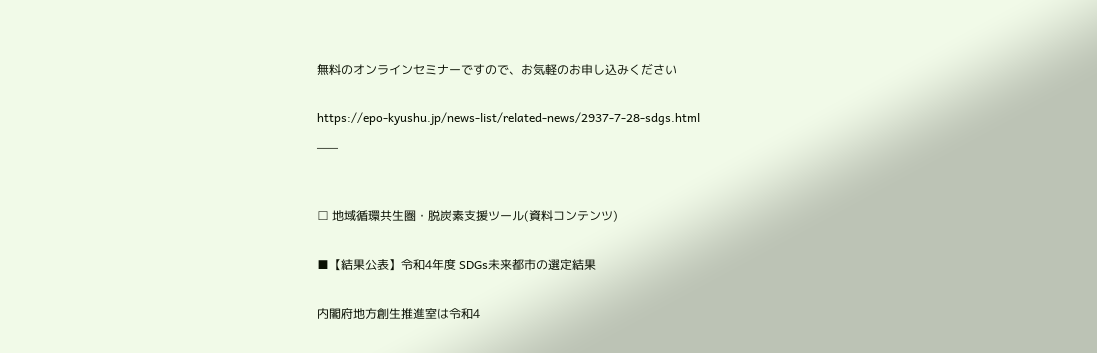無料のオンラインセミナーですので、お気軽のお申し込みください

https://epo-kyushu.jp/news-list/related-news/2937-7-28-sdgs.html
___


□ 地域循環共生圏・脱炭素支援ツール(資料コンテンツ)

■【結果公表】令和4年度 SDGs未来都市の選定結果

内閣府地方創生推進室は令和4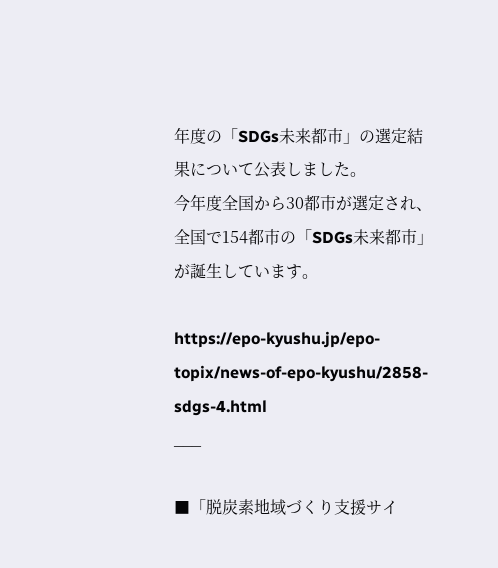年度の「SDGs未来都市」の選定結果について公表しました。
今年度全国から30都市が選定され、全国で154都市の「SDGs未来都市」が誕生しています。

https://epo-kyushu.jp/epo-topix/news-of-epo-kyushu/2858-sdgs-4.html
___

■「脱炭素地域づくり支援サイ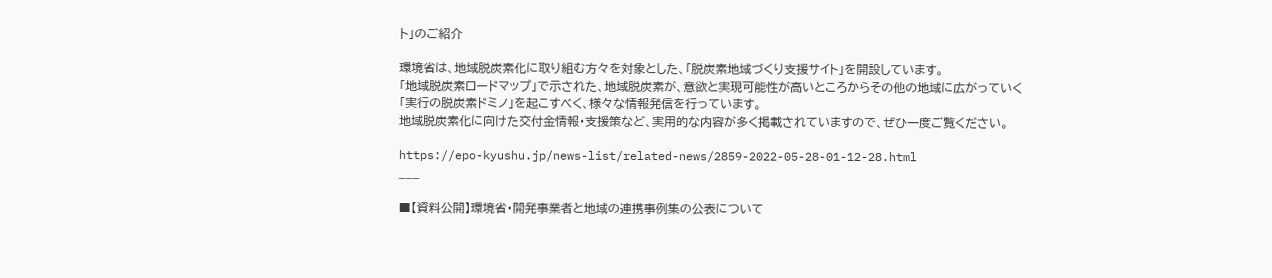ト」のご紹介

環境省は、地域脱炭素化に取り組む方々を対象とした、「脱炭素地域づくり支援サイト」を開設しています。
「地域脱炭素ロードマップ」で示された、地域脱炭素が、意欲と実現可能性が高いところからその他の地域に広がっていく
「実行の脱炭素ドミノ」を起こすべく、様々な情報発信を行っています。
地域脱炭素化に向けた交付金情報・支援策など、実用的な内容が多く掲載されていますので、ぜひ一度ご覧ください。

https://epo-kyushu.jp/news-list/related-news/2859-2022-05-28-01-12-28.html
___

■【資料公開】環境省・開発事業者と地域の連携事例集の公表について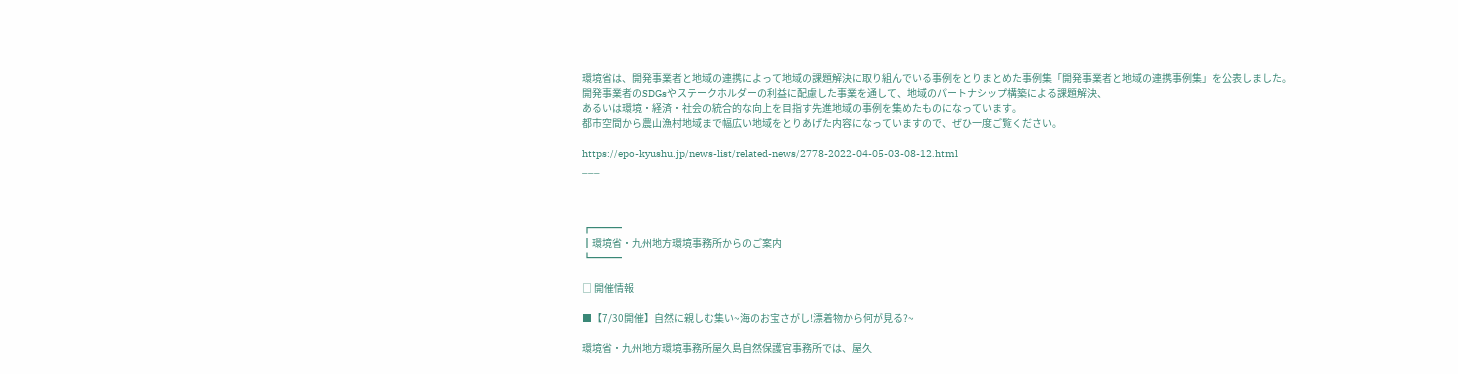環境省は、開発事業者と地域の連携によって地域の課題解決に取り組んでいる事例をとりまとめた事例集「開発事業者と地域の連携事例集」を公表しました。
開発事業者のSDGsやステークホルダーの利益に配慮した事業を通して、地域のパートナシップ構築による課題解決、
あるいは環境・経済・社会の統合的な向上を目指す先進地域の事例を集めたものになっています。
都市空間から農山漁村地域まで幅広い地域をとりあげた内容になっていますので、ぜひ一度ご覧ください。

https://epo-kyushu.jp/news-list/related-news/2778-2022-04-05-03-08-12.html
___



┏━━━
┃環境省・九州地方環境事務所からのご案内
┗━━━

□ 開催情報

■【7/30開催】自然に親しむ集い~海のお宝さがし!漂着物から何が見る?~

環境省・九州地方環境事務所屋久島自然保護官事務所では、屋久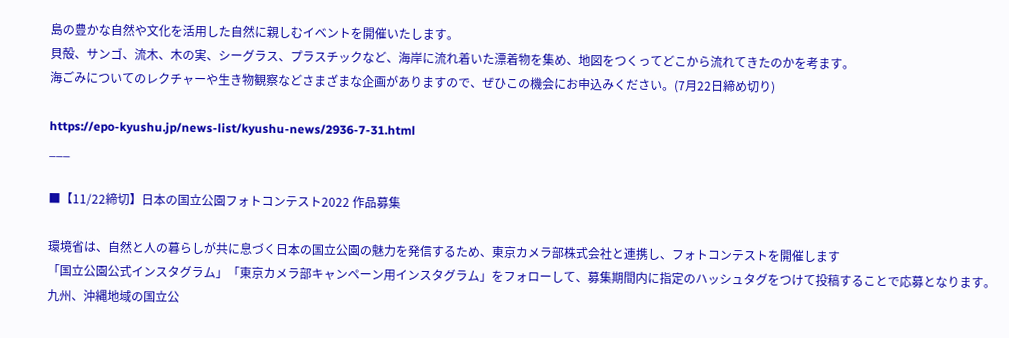島の豊かな自然や文化を活用した自然に親しむイベントを開催いたします。
貝殻、サンゴ、流木、木の実、シーグラス、プラスチックなど、海岸に流れ着いた漂着物を集め、地図をつくってどこから流れてきたのかを考ます。
海ごみについてのレクチャーや生き物観察などさまざまな企画がありますので、ぜひこの機会にお申込みください。(7月22日締め切り)

https://epo-kyushu.jp/news-list/kyushu-news/2936-7-31.html
___

■【11/22締切】日本の国立公園フォトコンテスト2022 作品募集

環境省は、自然と人の暮らしが共に息づく日本の国立公園の魅力を発信するため、東京カメラ部株式会社と連携し、フォトコンテストを開催します
「国立公園公式インスタグラム」「東京カメラ部キャンペーン用インスタグラム」をフォローして、募集期間内に指定のハッシュタグをつけて投稿することで応募となります。
九州、沖縄地域の国立公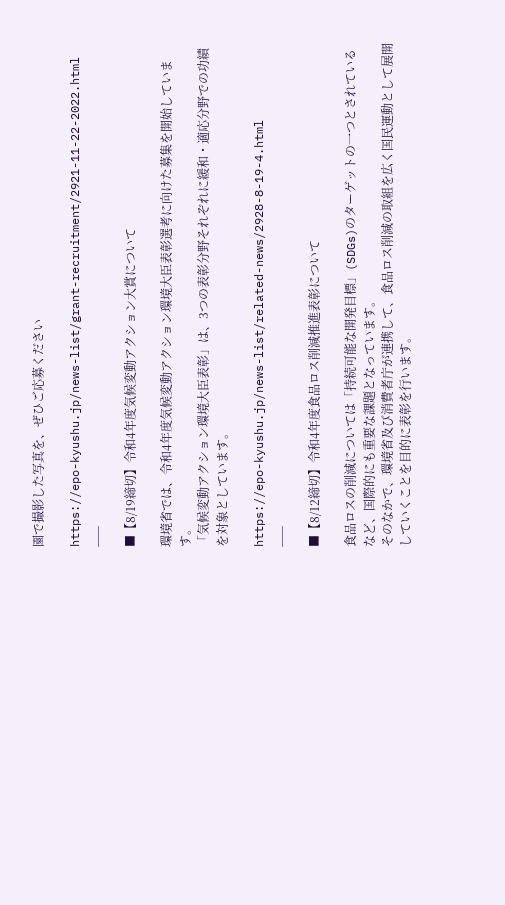園で撮影した写真を、ぜひご応募ください

https://epo-kyushu.jp/news-list/grant-recruitment/2921-11-22-2022.html
___

■【8/19締切】令和4年度気候変動アクション大賞について

環境省では、令和4年度気候変動アクション環境大臣表彰選考に向けた募集を開始しています。
「気候変動アクション環境大臣表彰」は、3つの表彰分野それぞれに緩和・適応分野での功績を対象としています。

https://epo-kyushu.jp/news-list/related-news/2928-8-19-4.html
___

■【8/12締切】令和4年度食品ロス削減推進表彰について

食品ロスの削減については「持続可能な開発目標」(SDGs)のターゲットの一つとされているなど、国際的にも重要な課題となっています。
そのなかで、環境省及び消費者庁が連携して、食品ロス削減の取組を広く国民運動として展開していくことを目的に表彰を行います。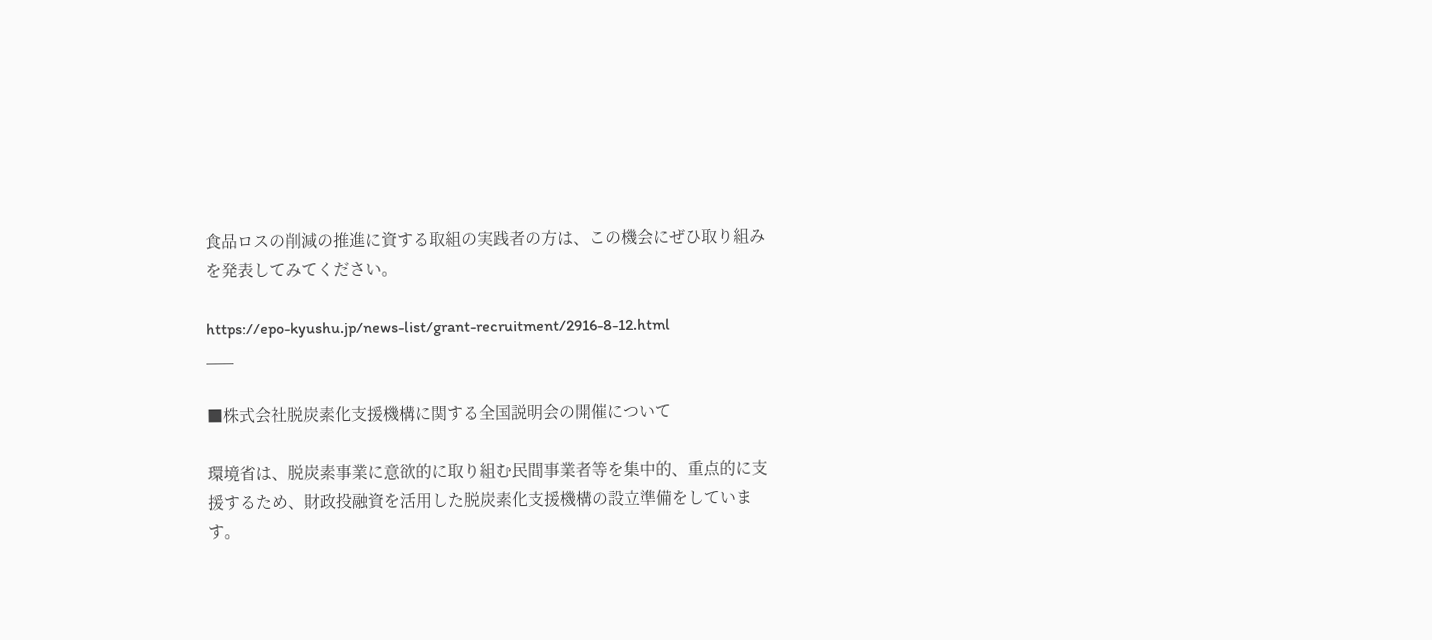食品ロスの削減の推進に資する取組の実践者の方は、この機会にぜひ取り組みを発表してみてください。

https://epo-kyushu.jp/news-list/grant-recruitment/2916-8-12.html
___

■株式会社脱炭素化支援機構に関する全国説明会の開催について

環境省は、脱炭素事業に意欲的に取り組む民間事業者等を集中的、重点的に支援するため、財政投融資を活用した脱炭素化支援機構の設立準備をしています。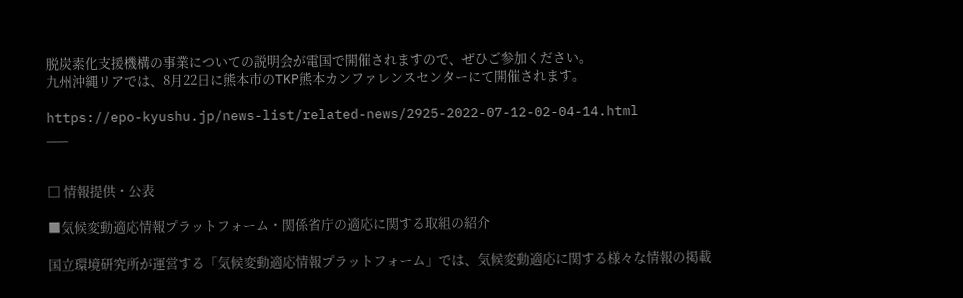脱炭素化支援機構の事業についての説明会が電国で開催されますので、ぜひご参加ください。
九州沖縄リアでは、8月22日に熊本市のTKP熊本カンファレンスセンターにて開催されます。

https://epo-kyushu.jp/news-list/related-news/2925-2022-07-12-02-04-14.html
___


□ 情報提供・公表

■気候変動適応情報プラットフォーム・関係省庁の適応に関する取組の紹介

国立環境研究所が運営する「気候変動適応情報プラットフォーム」では、気候変動適応に関する様々な情報の掲載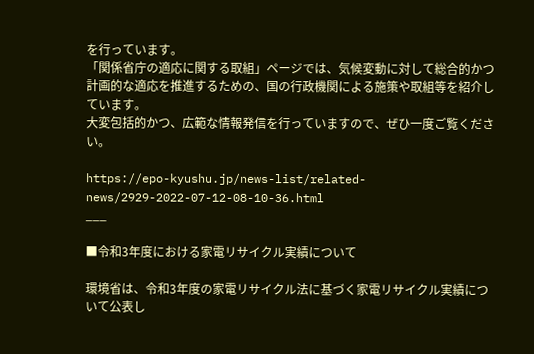を行っています。
「関係省庁の適応に関する取組」ページでは、気候変動に対して総合的かつ計画的な適応を推進するための、国の行政機関による施策や取組等を紹介しています。
大変包括的かつ、広範な情報発信を行っていますので、ぜひ一度ご覧ください。

https://epo-kyushu.jp/news-list/related-news/2929-2022-07-12-08-10-36.html
___

■令和3年度における家電リサイクル実績について

環境省は、令和3年度の家電リサイクル法に基づく家電リサイクル実績について公表し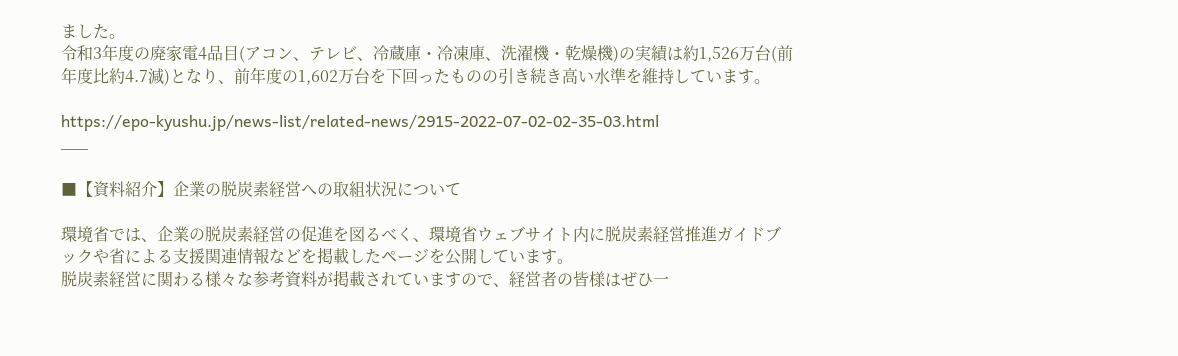ました。
令和3年度の廃家電4品目(アコン、テレビ、冷蔵庫・冷凍庫、洗濯機・乾燥機)の実績は約1,526万台(前年度比約4.7減)となり、前年度の1,602万台を下回ったものの引き続き高い水準を維持しています。

https://epo-kyushu.jp/news-list/related-news/2915-2022-07-02-02-35-03.html
___

■【資料紹介】企業の脱炭素経営への取組状況について

環境省では、企業の脱炭素経営の促進を図るべく、環境省ウェブサイト内に脱炭素経営推進ガイドブックや省による支援関連情報などを掲載したページを公開しています。
脱炭素経営に関わる様々な参考資料が掲載されていますので、経営者の皆様はぜひ一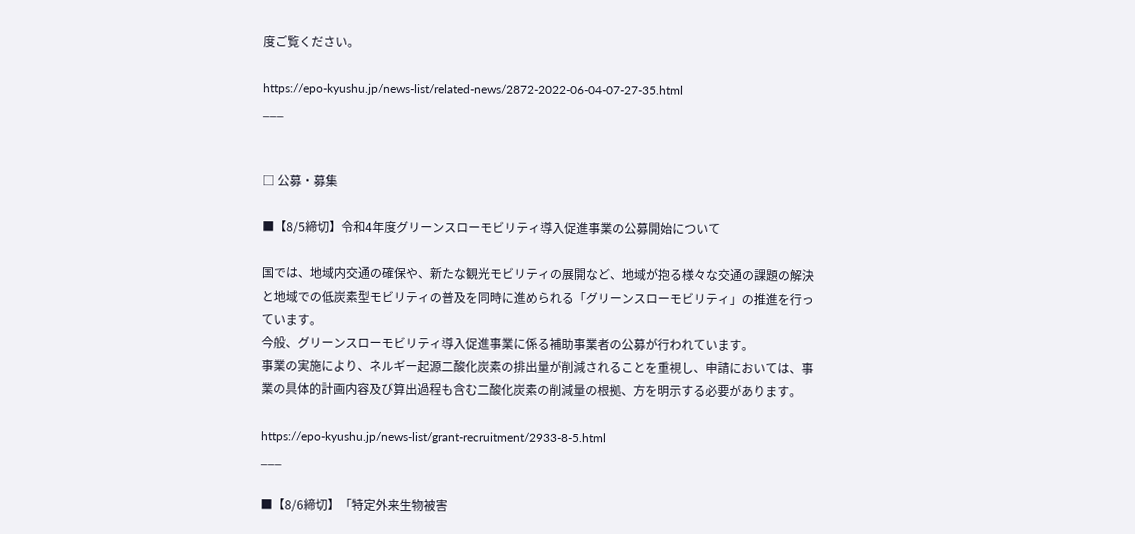度ご覧ください。

https://epo-kyushu.jp/news-list/related-news/2872-2022-06-04-07-27-35.html
___


□ 公募・募集

■【8/5締切】令和4年度グリーンスローモビリティ導入促進事業の公募開始について

国では、地域内交通の確保や、新たな観光モビリティの展開など、地域が抱る様々な交通の課題の解決と地域での低炭素型モビリティの普及を同時に進められる「グリーンスローモビリティ」の推進を行っています。
今般、グリーンスローモビリティ導入促進事業に係る補助事業者の公募が行われています。
事業の実施により、ネルギー起源二酸化炭素の排出量が削減されることを重視し、申請においては、事業の具体的計画内容及び算出過程も含む二酸化炭素の削減量の根拠、方を明示する必要があります。

https://epo-kyushu.jp/news-list/grant-recruitment/2933-8-5.html
___

■【8/6締切】「特定外来生物被害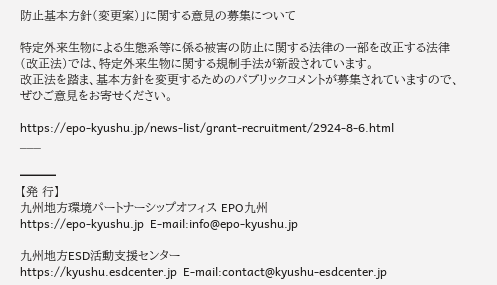防止基本方針(変更案)」に関する意見の募集について

特定外来生物による生態系等に係る被害の防止に関する法律の一部を改正する法律(改正法)では、特定外来生物に関する規制手法が新設されています。
改正法を踏ま、基本方針を変更するためのパブリックコメントが募集されていますので、ぜひご意見をお寄せください。

https://epo-kyushu.jp/news-list/grant-recruitment/2924-8-6.html
___

━━━
【発 行】
九州地方環境パートナーシップオフィス EPO九州
https://epo-kyushu.jp  E-mail:info@epo-kyushu.jp

九州地方ESD活動支援センター
https://kyushu.esdcenter.jp  E-mail:contact@kyushu-esdcenter.jp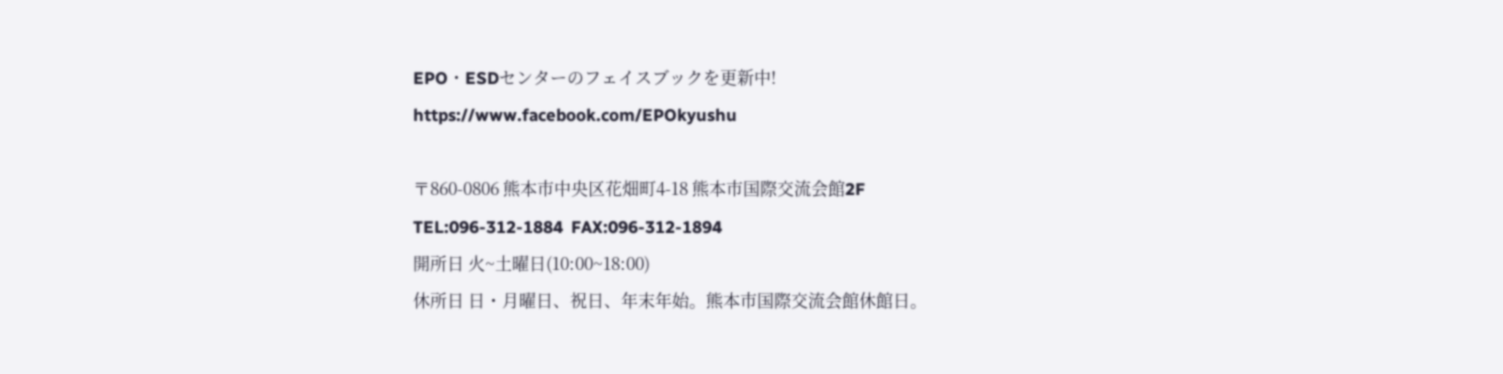EPO・ESDセンターのフェイスブックを更新中!
https://www.facebook.com/EPOkyushu

〒860-0806 熊本市中央区花畑町4-18 熊本市国際交流会館2F
TEL:096-312-1884  FAX:096-312-1894
開所日 火~土曜日(10:00~18:00)
休所日 日・月曜日、祝日、年末年始。熊本市国際交流会館休館日。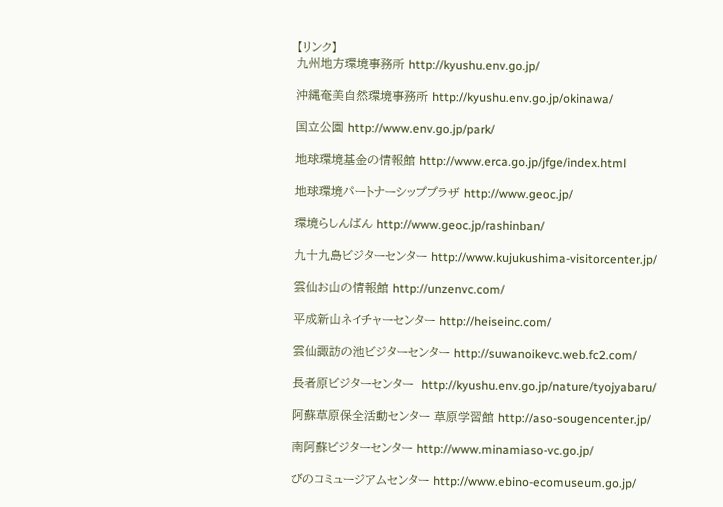【リンク】
九州地方環境事務所 http://kyushu.env.go.jp/

沖縄奄美自然環境事務所 http://kyushu.env.go.jp/okinawa/

国立公園 http://www.env.go.jp/park/

地球環境基金の情報館 http://www.erca.go.jp/jfge/index.html

地球環境パートナーシッププラザ http://www.geoc.jp/

環境らしんばん http://www.geoc.jp/rashinban/

九十九島ビジターセンター http://www.kujukushima-visitorcenter.jp/

雲仙お山の情報館 http://unzenvc.com/

平成新山ネイチャーセンター http://heiseinc.com/

雲仙諏訪の池ビジターセンター http://suwanoikevc.web.fc2.com/

長者原ビジターセンター  http://kyushu.env.go.jp/nature/tyojyabaru/

阿蘇草原保全活動センター 草原学習館 http://aso-sougencenter.jp/

南阿蘇ビジターセンター http://www.minamiaso-vc.go.jp/

びのコミュージアムセンター http://www.ebino-ecomuseum.go.jp/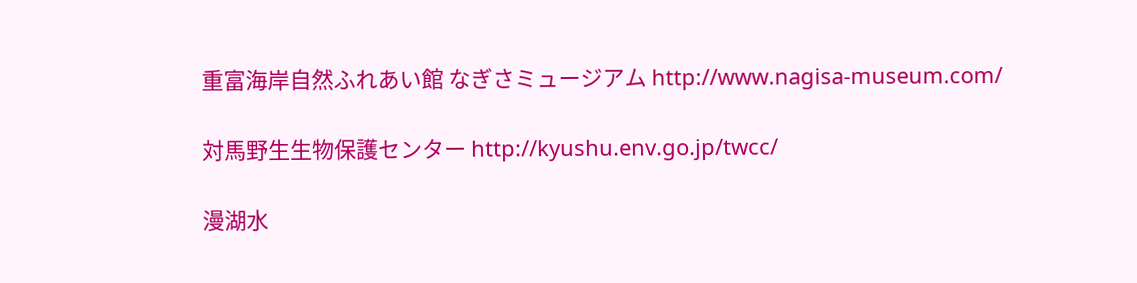重富海岸自然ふれあい館 なぎさミュージアム http://www.nagisa-museum.com/

対馬野生生物保護センター http://kyushu.env.go.jp/twcc/

漫湖水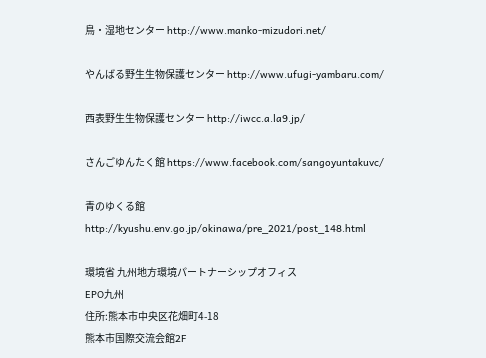鳥・湿地センター http://www.manko-mizudori.net/

やんばる野生生物保護センター http://www.ufugi-yambaru.com/

西表野生生物保護センター http://iwcc.a.la9.jp/

さんごゆんたく館 https://www.facebook.com/sangoyuntakuvc/

青のゆくる館 http://kyushu.env.go.jp/okinawa/pre_2021/post_148.html

環境省 九州地方環境パートナーシップオフィス
EPO九州
住所:熊本市中央区花畑町4-18
熊本市国際交流会館2F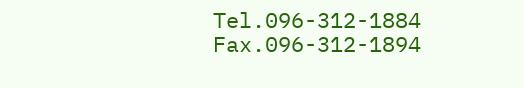Tel.096-312-1884 Fax.096-312-1894